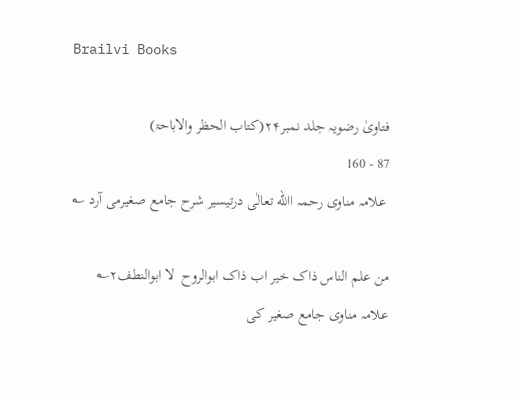Brailvi Books

فتاویٰ رضویہ جلد نمبر۲۴(کتاب الحظر والاباحۃ)
87 - 160
 علامہ مناوی رحمہ االله تعالٰی درتیسیر شرح جامع صغیرمی آرد ؎

من علم الناس ذاک خیر اب ذاک ابوالروح  لا ابوالنطف۲؎
علامہ مناوی جامع صغیر کی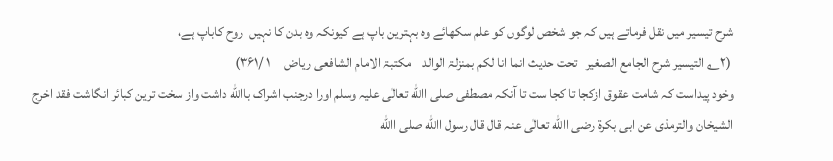شرح تیسیر میں نقل فرماتے ہیں کہ جو شخص لوگوں کو علم سکھائے وہ بہترین باپ ہے کیونکہ وہ بدن کا نہیں  روح کاباپ ہے،
 (۲؎ التیسیر شرح الجامع الصغیر   تحت حدیث انما انا لکم بمنزلۃ الوالد    مکتبۃ الامام الشافعی ریاض     ۱ /۳۶۱)
وخود پیداست کہ شامت عقوق ازکجا تا کجا ست تا آنکہ مصطفی صلی االله تعالٰی علیہ وسلم اورا درجنب اشراک باالله داشت واز سخت ترین کبائر انگاشت فقد اخرج الشیخان والترمذی عن ابی بکرۃ رضی االله تعالٰی عنہ قال قال رسول االله صلی االله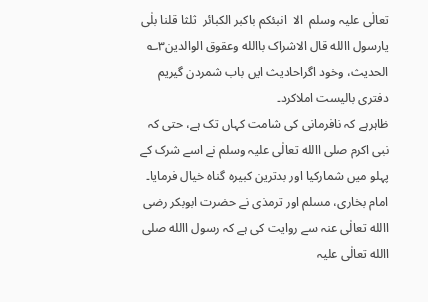تعالٰی علیہ وسلم  الا  انبئکم باکبر الکبائر  ثلثا قلنا بلٰی یارسول االله قال الاشراک باالله وعقوق الوالدین۳؎ الحدیث، وخود اگراحادیث ایں باب شمردن گیریم دفتری بالیست املاکرد۔
ظاہرہے کہ نافرمانی کی شامت کہاں تک ہے، حتی کہ نبی اکرم صلی االله تعالٰی علیہ وسلم نے اسے شرک کے پہلو میں شمارکیا اور بدترین کبیرہ گناہ خیال فرمایا۔ امام بخاری، مسلم اور ترمذی نے حضرت ابوبکر رضی االله تعالٰی عنہ سے روایت کی ہے کہ رسول االله صلی االله تعالٰی علیہ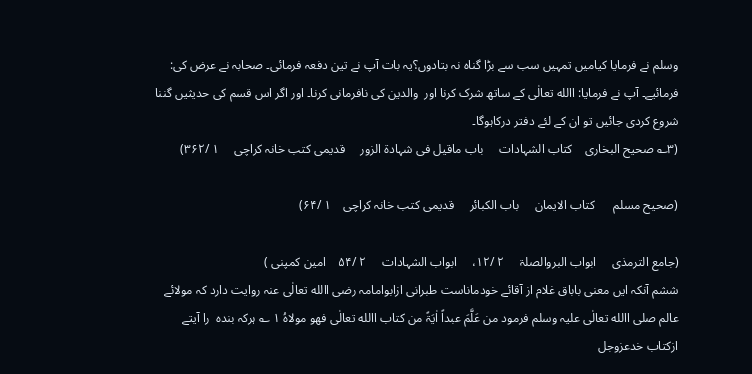وسلم نے فرمایا کیامیں تمہیں سب سے بڑا گناہ نہ بتادوں؟یہ بات آپ نے تین دفعہ فرمائی۔ صحابہ نے عرض کی: فرمائیے۔ آپ نے فرمایا: االله تعالٰی کے ساتھ شرک کرنا اور  والدین کی نافرمانی کرنا۔ اور اگر اس قسم کی حدیثیں گننا شروع کردی جائیں تو ان کے لئے دفتر درکاہوگا۔
(۳؎ صحیح البخاری    کتاب الشہادات     باب ماقیل فی شہادۃ الزور     قدیمی کتب خانہ کراچی     ۱ /۳۶۲)

(صحیح مسلم      کتاب الایمان     باب الکبائر     قدیمی کتب خانہ کراچی    ۱ /۶۴)

(جامع الترمذی     ابواب البروالصلۃ     ۲ /۱۲،     ابواب الشہادات     ۲ /۵۴    امین کمپنی )
ششم آنکہ ایں معنی باباق غلام از آقائے خودماناست طبرانی ازابوامامہ رضی االله تعالٰی عنہ روایت دارد کہ مولائے عالم صلی االله تعالٰی علیہ وسلم فرمود من عَلَّمَ عبداً اٰیَۃً من کتاب االله تعالٰی فھو مولاہُ ۱ ؎ ہرکہ بندہ  را آیتے ازکتاب خدعزوجل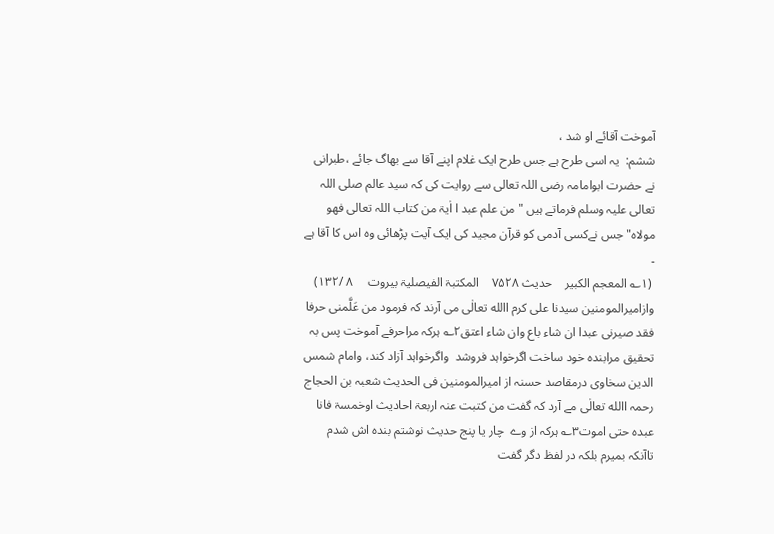آموخت آقائے او شد ،
ششم:  یہ اسی طرح ہے جس طرح ایک غلام اپنے آقا سے بھاگ جائے ،طبرانی نے حضرت ابوامامہ رضی اللہ تعالی سے روایت کی کہ سید عالم صلی اللہ تعالی علیہ وسلم فرماتے ہیں "من علم عبد ا اٰیۃ من کتاب اللہ تعالی فھو مولاہ" جس نےکسی آدمی کو قرآن مجید کی ایک آیت پڑھائی وہ اس کا آقا ہے ۔
 (۱؎ المعجم الکبیر    حدیث ۷۵۲۸    المکتبۃ الفیصلیۃ بیروت     ۸ /۱۳۲)
وازامیرالمومنین سیدنا علی کرم االله تعالٰی می آرند کہ فرمود من عَلَّمنی حرفا فقد صیرنی عبدا ان شاء باع وان شاء اعتق۲؎ ہرکہ مراحرفے آموخت پس بہ تحقیق مرابندہ خود ساخت اگرخواہد فروشد  واگرخواہد آزاد کند، وامام شمس الدین سخاوی درمقاصد حسنہ از امیرالمومنین فی الحدیث شعبہ بن الحجاج رحمہ االله تعالٰی مے آرد کہ گفت من کتبت عنہ اربعۃ احادیث اوخمسۃ فانا عبدہ حتی اموت۳؎ ہرکہ از وے  چار یا پنج حدیث نوشتم بندہ اش شدم تاآنکہ بمیرم بلکہ در لفظ دگر گفت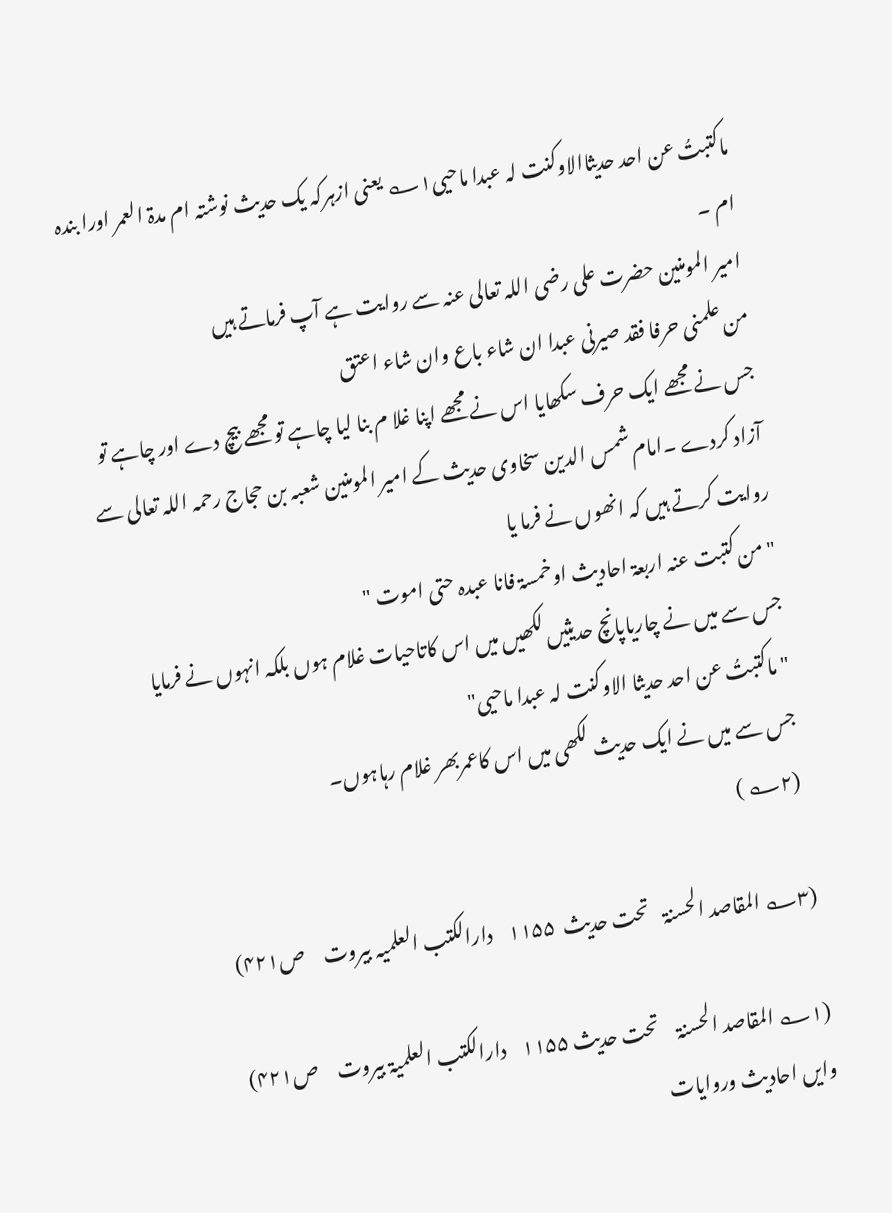ماکتبتُ عن احد حدیثاالاوکنت لہ عبدا ماحیی۱؎ یعنی ازہرکہ یک حدیث نوشتہ ام مدۃ العمر اورا بندہ ام ۔
امیر المومنین حضرت علی رضی اللہ تعالی عنہ سے روایت ہے آپ فرماتے ہیں
من علمنی حرفا فقد صیرنی عبدا ان شاء باع وان شاء اعتق
جس نے مجھے ایک حرف سکھایا اس نے مجھے اپنا غلا م بنا لیا چاہے تو مجھے بیچ دے اور چاہے تو آزاد کردے ۔امام شمس الدین سخاوی حدیث کے امیر المومنین شعبہ بن حجاج رحمہ اللہ تعالی سے روایت کرتے ہیں کہ انھوں نے فرما یا
"من کتبت عنہ اربعۃ احادیث اوخمسۃ فانا عبدہ حتی اموت "
جس سے میں نے چاریاپانچ حدیثیں لکھیں میں اس کاتاحیات غلام ہوں بلکہ انہوں نے فرمایا
"ماکتبتُ عن احد حدیثا الاوکنت لہ عبدا ماحیی"
جس سے میں نے ایک حدیث لکھی میں اس کاعمربھر غلام رہاہوں۔
 (۲؎ )

(۳؎ المقاصد الحسنۃ    تحت حدیث  ۱۱۵۵    دارالکتب العلمیہ بیروت     ص۴۲۱)

(۱؎ المقاصد الحسنۃ     تحت حدیث ۱۱۵۵    دارالکتب العلمیۃ بیروت     ص۴۲۱)
وایں احادیث وروایات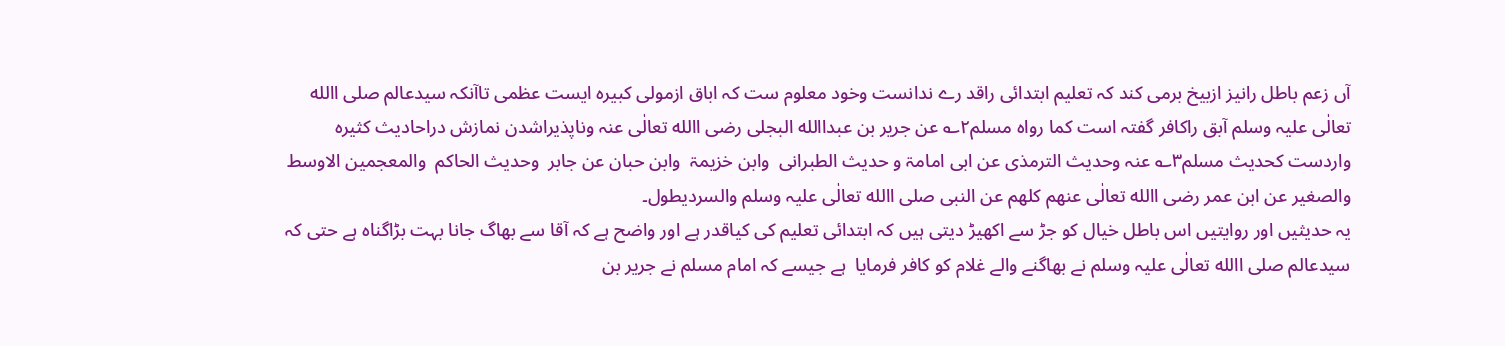آں زعم باطل رانیز ازبیخ برمی کند کہ تعلیم ابتدائی راقد رے ندانست وخود معلوم ست کہ اباق ازمولی کبیرہ ایست عظمی تاآنکہ سیدعالم صلی االله تعالٰی علیہ وسلم آبق راکافر گفتہ است کما رواہ مسلم۲؎ عن جریر بن عبداالله البجلی رضی االله تعالٰی عنہ وناپذیراشدن نمازش دراحادیث کثیرہ واردست کحدیث مسلم۳؎ عنہ وحدیث الترمذی عن ابی امامۃ و حدیث الطبرانی  وابن خزیمۃ  وابن حبان عن جابر  وحدیث الحاکم  والمعجمین الاوسط والصغیر عن ابن عمر رضی االله تعالٰی عنھم کلھم عن النبی صلی االله تعالٰی علیہ وسلم والسردیطول۔
یہ حدیثیں اور روایتیں اس باطل خیال کو جڑ سے اکھیڑ دیتی ہیں کہ ابتدائی تعلیم کی کیاقدر ہے اور واضح ہے کہ آقا سے بھاگ جانا بہت بڑاگناہ ہے حتی کہ سیدعالم صلی االله تعالٰی علیہ وسلم نے بھاگنے والے غلام کو کافر فرمایا  ہے جیسے کہ امام مسلم نے جریر بن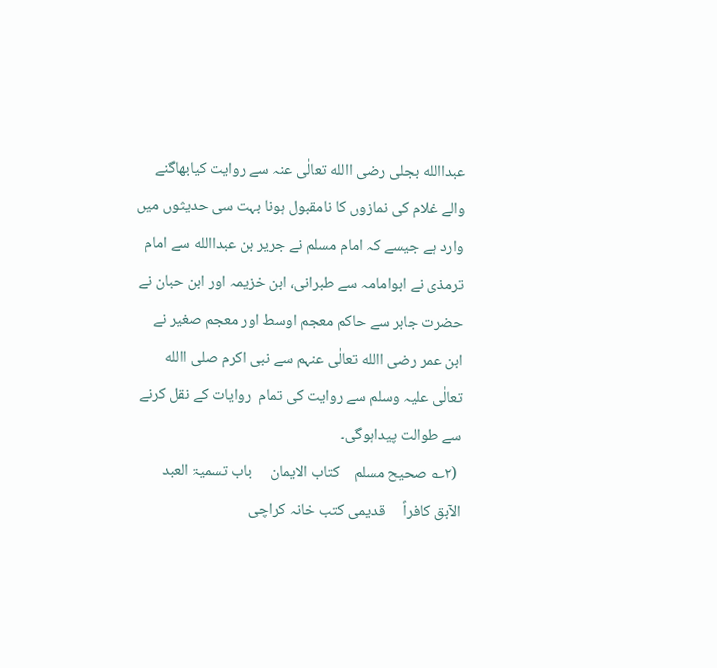عبداالله بجلی رضی االله تعالٰی عنہ سے روایت کیابھاگنے والے غلام کی نمازوں کا نامقبول ہونا بہت سی حدیثوں میں وارد ہے جیسے کہ امام مسلم نے جریر بن عبداالله سے امام ترمذی نے ابوامامہ سے طبرانی، ابن خزیمہ اور ابن حبان نے حضرت جابر سے حاکم معجم اوسط اور معجم صغیر نے ابن عمر رضی االله تعالٰی عنہم سے نبی اکرم صلی االله تعالٰی علیہ وسلم سے روایت کی تمام  روایات کے نقل کرنے سے طوالت پیداہوگی۔
 (۲؎ صحیح مسلم    کتاب الایمان     باب تسمیۃ العبد الآبق کافراً     قدیمی کتب خانہ کراچی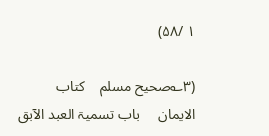۱ /۵۸)

(۳؎صحیح مسلم    کتاب الایمان     باب تسمیۃ العبد الآبق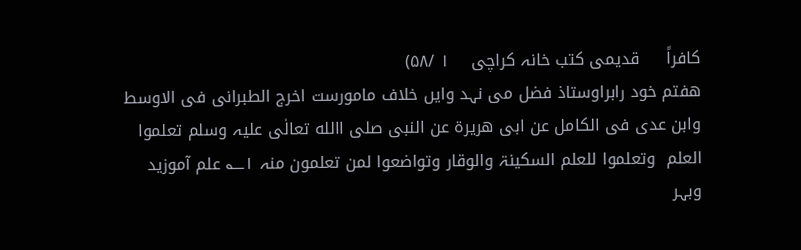کافراً     قدیمی کتب خانہ کراچی    ۱ /۵۸)
ھفتم خود رابراوستاذ فضل می نہد وایں خلاف مامورست اخرج الطبرانی فی الاوسط وابن عدی فی الکامل عن ابی ھریرۃ عن النبی صلی االله تعالٰی علیہ وسلم تعلموا العلم  وتعلموا للعلم السکینۃ والوقار وتواضعوا لمن تعلمون منہ ۱؎ علم آموزید وبہر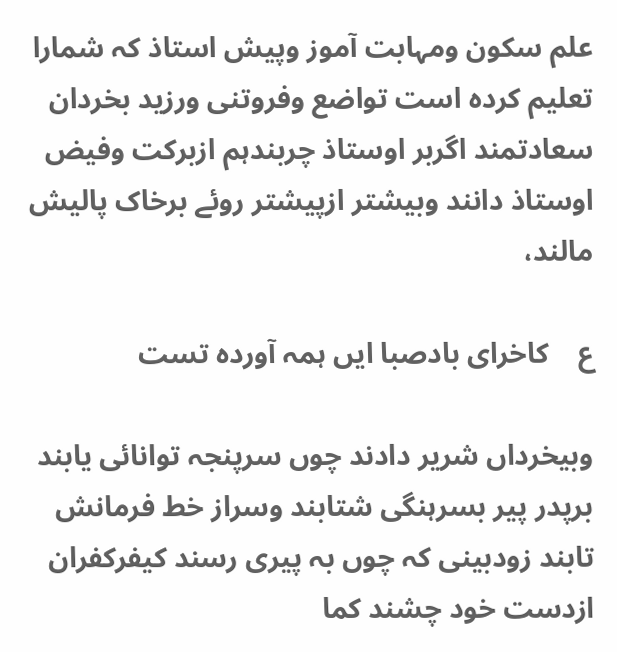علم سکون ومہابت آموز وپیش استاذ کہ شمارا تعلیم کردہ است تواضع وفروتنی ورزید بخردان سعادتمند اگربر اوستاذ چربندہم ازبرکت وفیض اوستاذ دانند وبیشتر ازپیشتر روئے برخاک پالیش مالند،

ع    کاخرای بادصبا ایں ہمہ آوردہ تست

وبیخرداں شریر دادند چوں سرپنجہ توانائی یابند برپدر پیر بسرہنگی شتابند وسراز خط فرمانش تابند زودبینی کہ چوں بہ پیری رسند کیفرکفران ازدست خود چشند کما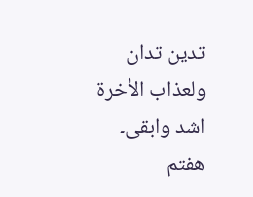تدین تدان ولعذاب الاٰخرۃ اشد وابقی۔
ھفتم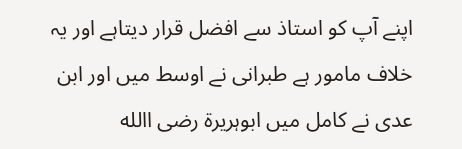اپنے آپ کو استاذ سے افضل قرار دیتاہے اور یہ خلاف مامور ہے طبرانی نے اوسط میں اور ابن عدی نے کامل میں ابوہریرۃ رضی االله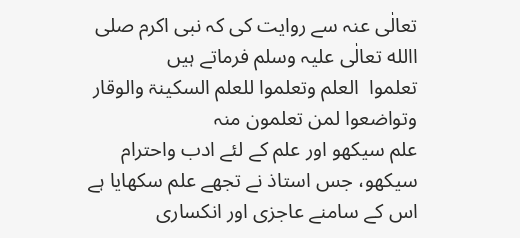تعالٰی عنہ سے روایت کی کہ نبی اکرم صلی االله تعالٰی علیہ وسلم فرماتے ہیں
تعلموا  العلم وتعلموا للعلم السکینۃ والوقار وتواضعوا لمن تعلمون منہ
علم سیکھو اور علم کے لئے ادب واحترام سیکھو، جس استاذ نے تجھے علم سکھایا ہے اس کے سامنے عاجزی اور انکساری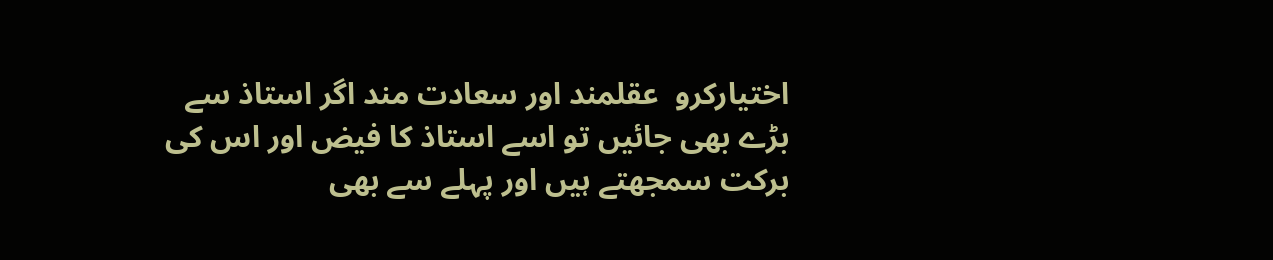اختیارکرو  عقلمند اور سعادت مند اگر استاذ سے بڑے بھی جائیں تو اسے استاذ کا فیض اور اس کی برکت سمجھتے ہیں اور پہلے سے بھی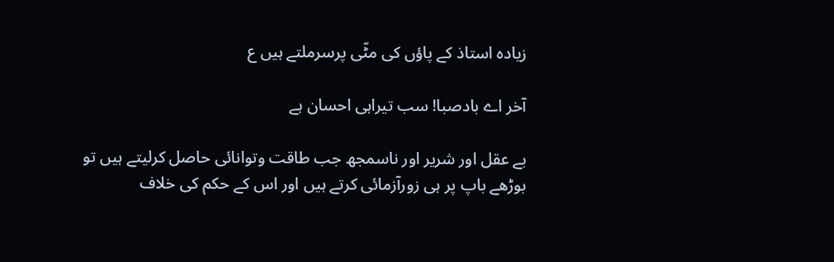زیادہ استاذ کے پاؤں کی مٹّی پرسرملتے ہیں ع

آخر اے بادصبا! سب تیراہی احسان ہے

بے عقل اور شریر اور ناسمجھ جب طاقت وتوانائی حاصل کرلیتے ہیں تو بوڑھے باپ پر ہی زورآزمائی کرتے ہیں اور اس کے حکم کی خلاف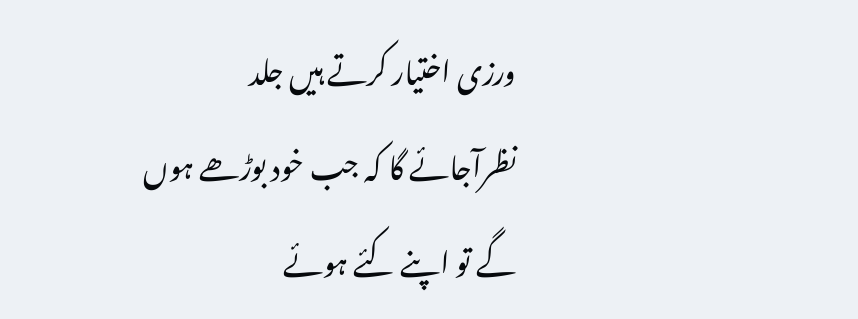ورزی اختیار کرتے ہیں جلد نظرآجائے گا کہ جب خود بوڑھے ہوں گے تو اپنے کئے ہوئے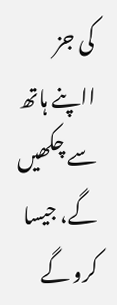کی جز ااپنے ہاتھ سے چکھیں گے، جیسا کرو گے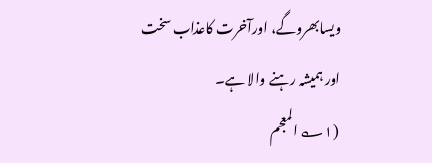ویسابھروگے، اورآخرت کاعذاب سخت اور ہمیشہ رہنے والا ہے۔
 (۱؎ المعجم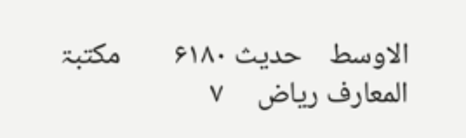الاوسط    حدیث ۶۱۸۰        مکتبۃ المعارف ریاض     ۷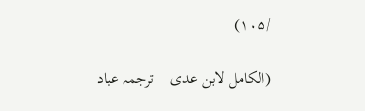/۱۰۵)

(الکامل لابن عدی    ترجمہ عباد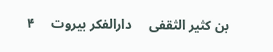بن کثیر الثقفی     دارالفکر بیروت     ۴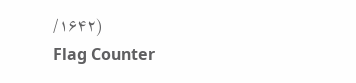/۱۶۴۲)
Flag Counter